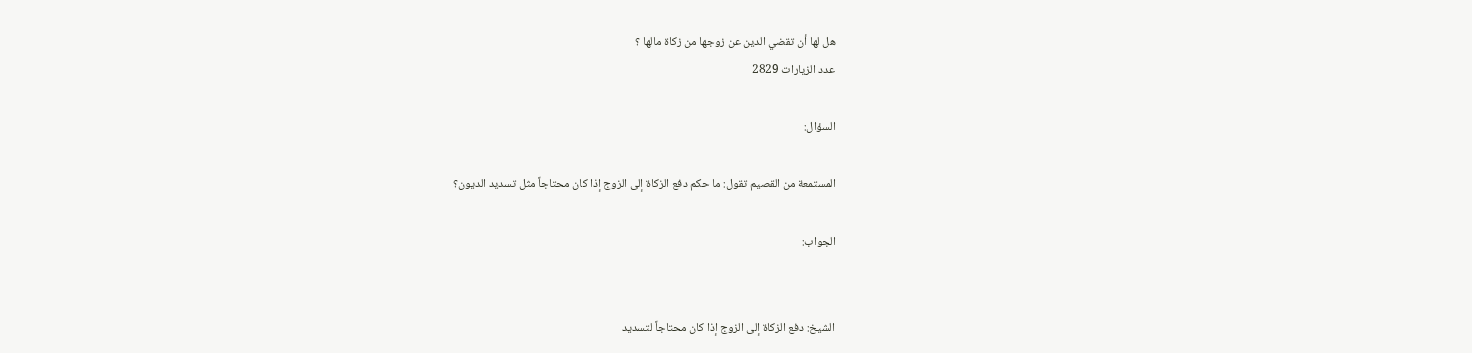هل لها أن تقضي الدين عن زوجها من زكاة مالها ؟
عدد الزيارات 2829

السؤال:

المستمعة من القصيم تقول: ما حكم دفع الزكاة إلى الزوج إذا كان محتاجاً مثل تسديد الديون؟

الجواب:


الشيخ: دفع الزكاة إلى الزوج إذا كان محتاجاً لتسديد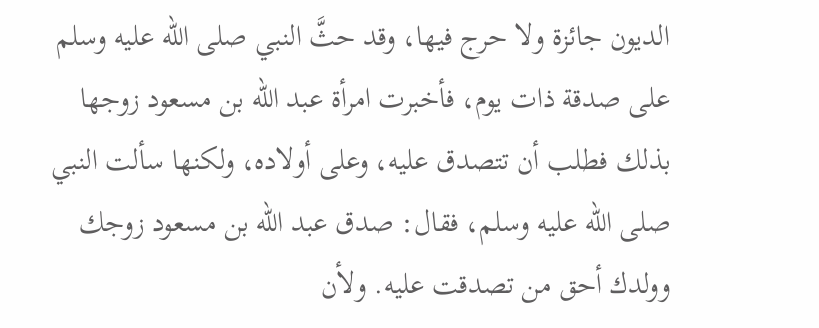الديون جائزة ولا حرج فيها، وقد حثَّ النبي صلى الله عليه وسلم على صدقة ذات يوم، فأخبرت امرأة عبد الله بن مسعود زوجها بذلك فطلب أن تتصدق عليه، وعلى أولاده، ولكنها سألت النبي صلى الله عليه وسلم، فقال: صدق عبد الله بن مسعود زوجك وولدك أحق من تصدقت عليه. ولأن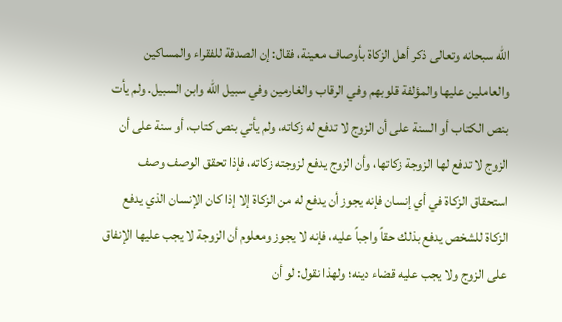الله سبحانه وتعالى ذكر أهل الزكاة بأوصاف معينة، فقال: إن الصدقة للفقراء والمساكين والعاملين عليها والمؤلفة قلوبهم وفي الرقاب والغارمين وفي سبيل الله وابن السبيل. ولم يأت بنص الكتاب أو السنة على أن الزوج لا تدفع له زكاته، ولم يأتي بنص كتاب، أو سنة على أن الزوج لا تدفع لها الزوجة زكاتها، وأن الزوج يدفع لزوجته زكاته، فإذا تحقق الوصف وصف استحقاق الزكاة في أي إنسان فإنه يجوز أن يدفع له من الزكاة إلا إذا كان الإنسان الذي يدفع الزكاة للشخص يدفع بذلك حقاً واجباً عليه، فإنه لا يجوز ومعلوم أن الزوجة لا يجب عليها الإنفاق على الزوج ولا يجب عليه قضاء دينه؛ ولهذا نقول: لو أن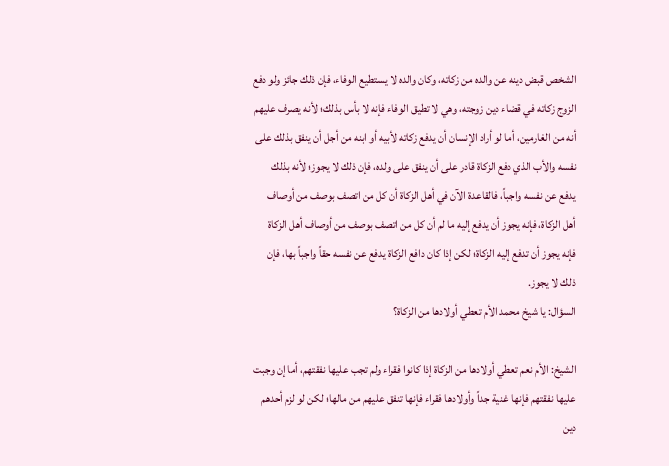الشخص قبض دينه عن والده من زكاته، وكان والده لا يستطيع الوفاء، فإن ذلك جائز ولو دفع الزوج زكاته في قضاء دين زوجته، وهي لا تطيق الوفاء فإنه لا بأس بذلك؛ لأنه يصرف عليهم أنه من الغارمين، أما لو أراد الإنسان أن يدفع زكاته لأبيه أو ابنه من أجل أن ينفق بذلك على نفسه والأب الذي دفع الزكاة قادر على أن ينفق على ولده، فإن ذلك لا يجوز؛ لأنه بذلك يدفع عن نفسه واجباً، فالقاعدة الآن في أهل الزكاة أن كل من اتصف بوصف من أوصاف أهل الزكاة، فإنه يجوز أن يدفع إليه ما لم أن كل من اتصف بوصف من أوصاف أهل الزكاة فإنه يجوز أن تدفع إليه الزكاة؛ لكن إذا كان دافع الزكاة يدفع عن نفسه حقاً واجباً بها، فإن ذلك لا يجوز.
السؤال: يا شيخ محمد الأم تعطي أولادها من الزكاة؟

الشيخ: الأم نعم تعطي أولادها من الزكاة إذا كانوا فقراء ولم تجب عليها نفقتهم، أما إن وجبت عليها نفقتهم فإنها غنية جداً وأولادها فقراء فإنها تنفق عليهم من مالها؛ لكن لو لزم أحدهم دين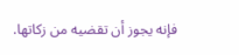فإنه يجوز أن تقضيه من زكاتها.